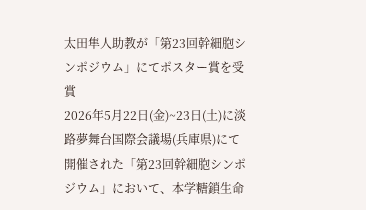太田隼人助教が「第23回幹細胞シンポジウム」にてポスター賞を受賞
2026年5月22日(金)~23日(土)に淡路夢舞台国際会議場(兵庫県)にて開催された「第23回幹細胞シンポジウム」において、本学糖鎖生命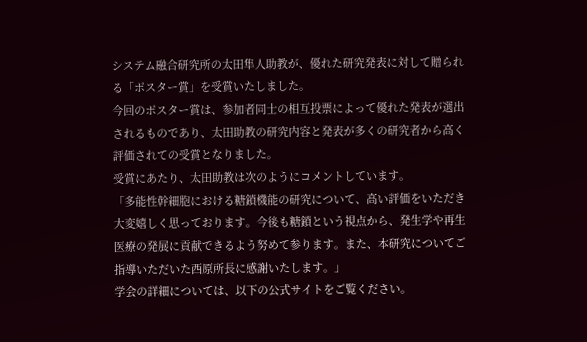システム融合研究所の太田隼人助教が、優れた研究発表に対して贈られる「ポスター賞」を受賞いたしました。
今回のポスター賞は、参加者同士の相互投票によって優れた発表が選出されるものであり、太田助教の研究内容と発表が多くの研究者から高く評価されての受賞となりました。
受賞にあたり、太田助教は次のようにコメントしています。
「多能性幹細胞における糖鎖機能の研究について、高い評価をいただき大変嬉しく思っております。今後も糖鎖という視点から、発生学や再生医療の発展に貢献できるよう努めて参ります。また、本研究についてご指導いただいた西原所長に感謝いたします。」
学会の詳細については、以下の公式サイトをご覧ください。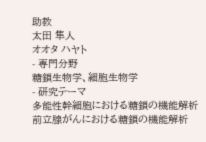助教
太田 隼人
オオタ ハヤト
- 専門分野
糖鎖生物学、細胞生物学
- 研究テーマ
多能性幹細胞における糖鎖の機能解析
前立腺がんにおける糖鎖の機能解析